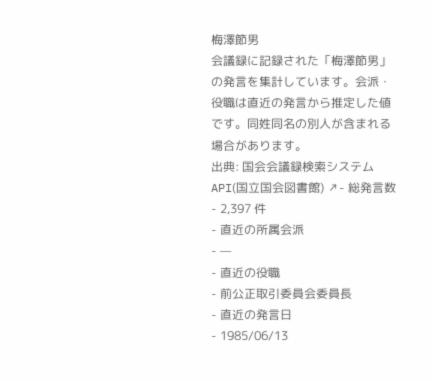梅澤節男
会議録に記録された「梅澤節男」の発言を集計しています。会派・役職は直近の発言から推定した値です。同姓同名の別人が含まれる場合があります。
出典: 国会会議録検索システム API(国立国会図書館) ↗- 総発言数
- 2,397 件
- 直近の所属会派
- —
- 直近の役職
- 前公正取引委員会委員長
- 直近の発言日
- 1985/06/13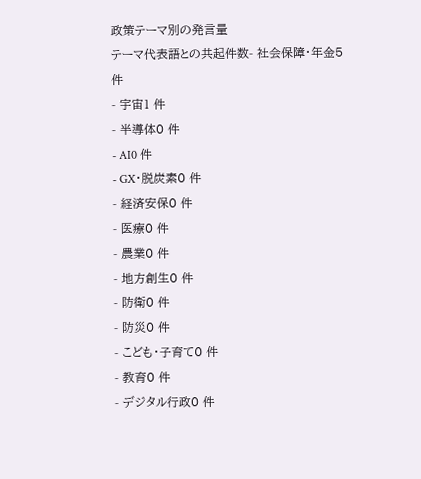政策テーマ別の発言量
テーマ代表語との共起件数- 社会保障・年金5 件
- 宇宙1 件
- 半導体0 件
- AI0 件
- GX・脱炭素0 件
- 経済安保0 件
- 医療0 件
- 農業0 件
- 地方創生0 件
- 防衛0 件
- 防災0 件
- こども・子育て0 件
- 教育0 件
- デジタル行政0 件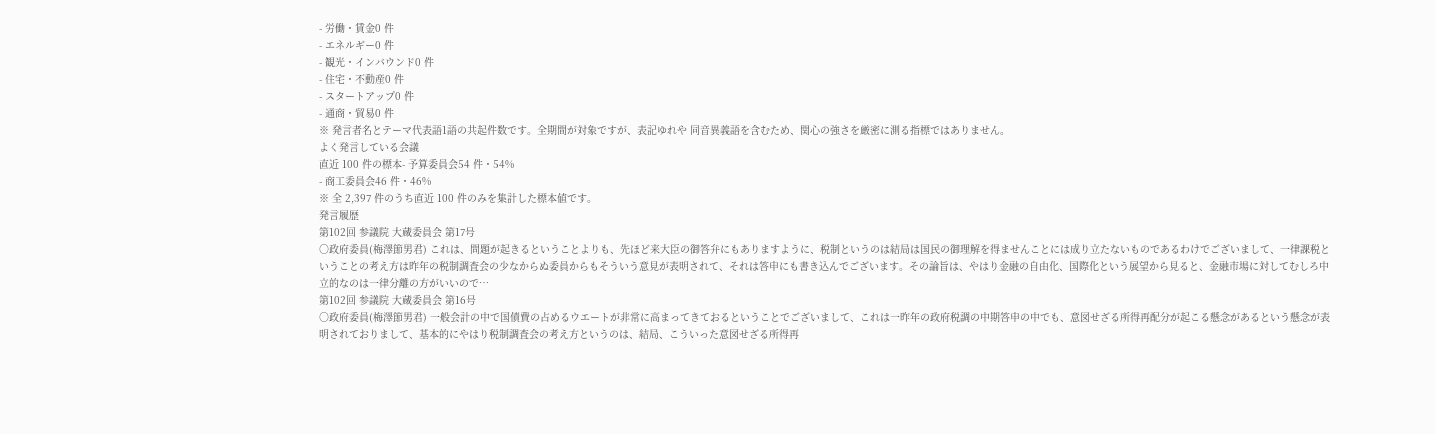- 労働・賃金0 件
- エネルギー0 件
- 観光・インバウンド0 件
- 住宅・不動産0 件
- スタートアップ0 件
- 通商・貿易0 件
※ 発言者名とテーマ代表語1語の共起件数です。全期間が対象ですが、表記ゆれや 同音異義語を含むため、関心の強さを厳密に測る指標ではありません。
よく発言している会議
直近 100 件の標本- 予算委員会54 件・54%
- 商工委員会46 件・46%
※ 全 2,397 件のうち直近 100 件のみを集計した標本値です。
発言履歴
第102回 参議院 大蔵委員会 第17号
○政府委員(梅澤節男君) これは、問題が起きるということよりも、先ほど来大臣の御答弁にもありますように、税制というのは結局は国民の御理解を得ませんことには成り立たないものであるわけでございまして、一律課税ということの考え方は昨年の税制調査会の少なからぬ委員からもそういう意見が表明されて、それは答申にも書き込んでございます。その論旨は、やはり金融の自由化、国際化という展望から見ると、金融市場に対してむしろ中立的なのは一律分離の方がいいので…
第102回 参議院 大蔵委員会 第16号
○政府委員(梅澤節男君) 一般会計の中で国債費の占めるウエートが非常に高まってきておるということでございまして、これは一昨年の政府税調の中期答申の中でも、意図せざる所得再配分が起こる懸念があるという懸念が表明されておりまして、基本的にやはり税制調査会の考え方というのは、結局、こういった意図せざる所得再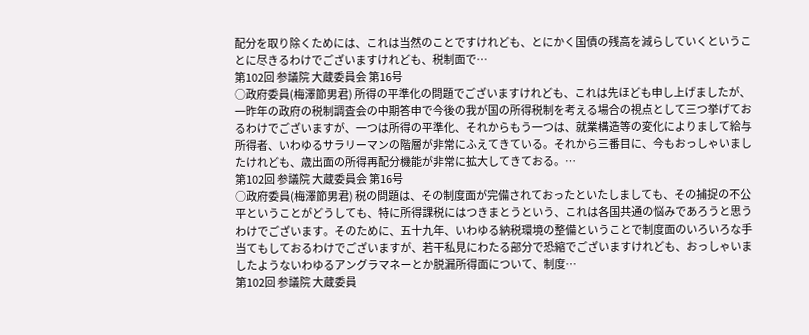配分を取り除くためには、これは当然のことですけれども、とにかく国債の残高を減らしていくということに尽きるわけでございますけれども、税制面で…
第102回 参議院 大蔵委員会 第16号
○政府委員(梅澤節男君) 所得の平準化の問題でございますけれども、これは先ほども申し上げましたが、一昨年の政府の税制調査会の中期答申で今後の我が国の所得税制を考える場合の視点として三つ挙げておるわけでございますが、一つは所得の平準化、それからもう一つは、就業構造等の変化によりまして給与所得者、いわゆるサラリーマンの階層が非常にふえてきている。それから三番目に、今もおっしゃいましたけれども、歳出面の所得再配分機能が非常に拡大してきておる。…
第102回 参議院 大蔵委員会 第16号
○政府委員(梅澤節男君) 税の問題は、その制度面が完備されておったといたしましても、その捕捉の不公平ということがどうしても、特に所得課税にはつきまとうという、これは各国共通の悩みであろうと思うわけでございます。そのために、五十九年、いわゆる納税環境の整備ということで制度面のいろいろな手当てもしておるわけでございますが、若干私見にわたる部分で恐縮でございますけれども、おっしゃいましたようないわゆるアングラマネーとか脱漏所得面について、制度…
第102回 参議院 大蔵委員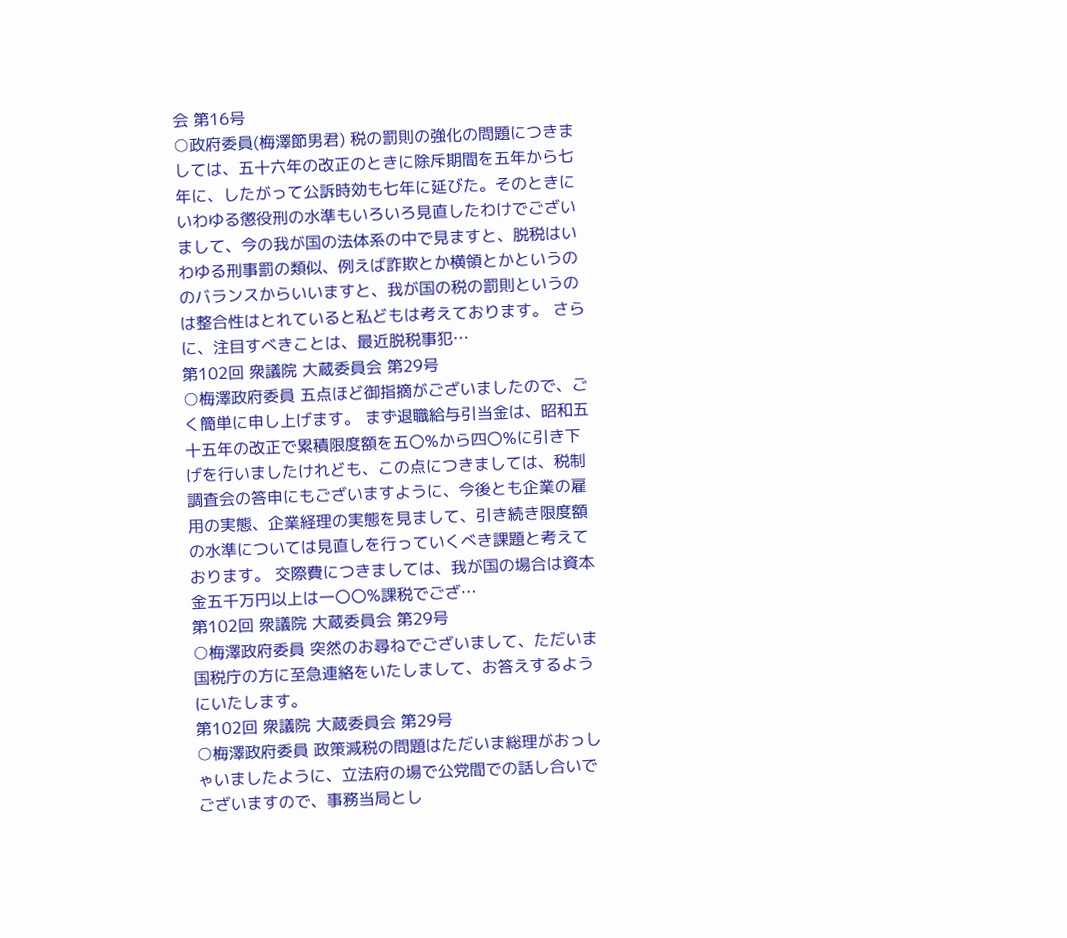会 第16号
○政府委員(梅澤節男君) 税の罰則の強化の問題につきましては、五十六年の改正のときに除斥期間を五年から七年に、したがって公訴時効も七年に延びた。そのときにいわゆる懲役刑の水準もいろいろ見直したわけでございまして、今の我が国の法体系の中で見ますと、脱税はいわゆる刑事罰の類似、例えば詐欺とか横領とかというののバランスからいいますと、我が国の税の罰則というのは整合性はとれていると私どもは考えております。 さらに、注目すべきことは、最近脱税事犯…
第102回 衆議院 大蔵委員会 第29号
○梅澤政府委員 五点ほど御指摘がございましたので、ごく簡単に申し上げます。 まず退職給与引当金は、昭和五十五年の改正で累積限度額を五〇%から四〇%に引き下げを行いましたけれども、この点につきましては、税制調査会の答申にもございますように、今後とも企業の雇用の実態、企業経理の実態を見まして、引き続き限度額の水準については見直しを行っていくべき課題と考えております。 交際費につきましては、我が国の場合は資本金五千万円以上は一〇〇%課税でござ…
第102回 衆議院 大蔵委員会 第29号
○梅澤政府委員 突然のお尋ねでございまして、ただいま国税庁の方に至急連絡をいたしまして、お答えするようにいたします。
第102回 衆議院 大蔵委員会 第29号
○梅澤政府委員 政策減税の問題はただいま総理がおっしゃいましたように、立法府の場で公党間での話し合いでございますので、事務当局とし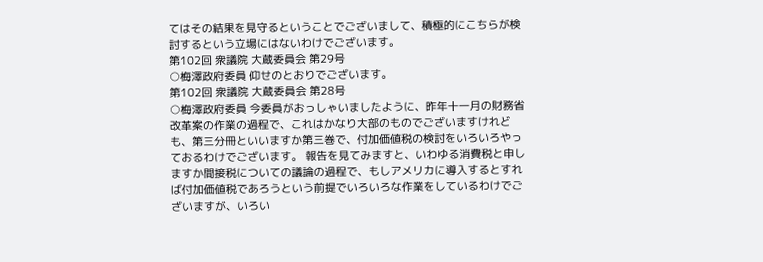てはその結果を見守るということでございまして、積極的にこちらが検討するという立場にはないわけでございます。
第102回 衆議院 大蔵委員会 第29号
○梅澤政府委員 仰せのとおりでございます。
第102回 衆議院 大蔵委員会 第28号
○梅澤政府委員 今委員がおっしゃいましたように、昨年十一月の財務省改革案の作業の過程で、これはかなり大部のものでございますけれども、第三分冊といいますか第三巻で、付加価値税の検討をいろいろやっておるわけでございます。 報告を見てみますと、いわゆる消費税と申しますか間接税についての議論の過程で、もしアメリカに導入するとすれば付加価値税であろうという前提でいろいろな作業をしているわけでございますが、いろい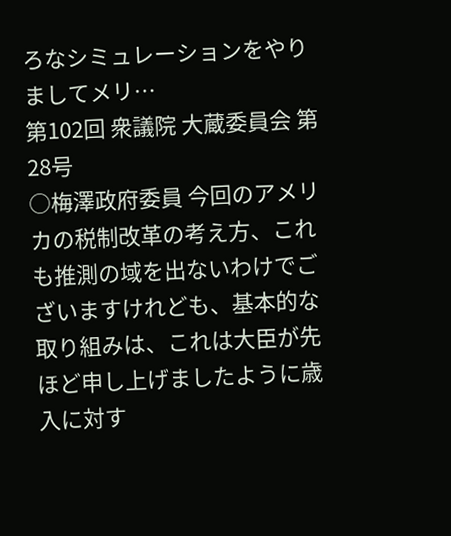ろなシミュレーションをやりましてメリ…
第102回 衆議院 大蔵委員会 第28号
○梅澤政府委員 今回のアメリカの税制改革の考え方、これも推測の域を出ないわけでございますけれども、基本的な取り組みは、これは大臣が先ほど申し上げましたように歳入に対す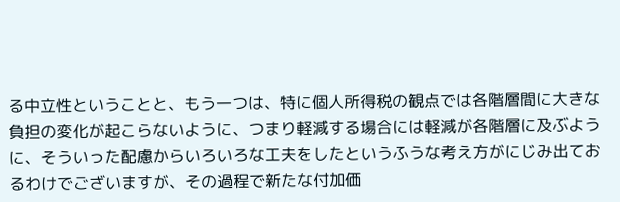る中立性ということと、もう一つは、特に個人所得税の観点では各階層間に大きな負担の変化が起こらないように、つまり軽減する場合には軽減が各階層に及ぶように、そういった配慮からいろいろな工夫をしたというふうな考え方がにじみ出ておるわけでございますが、その過程で新たな付加価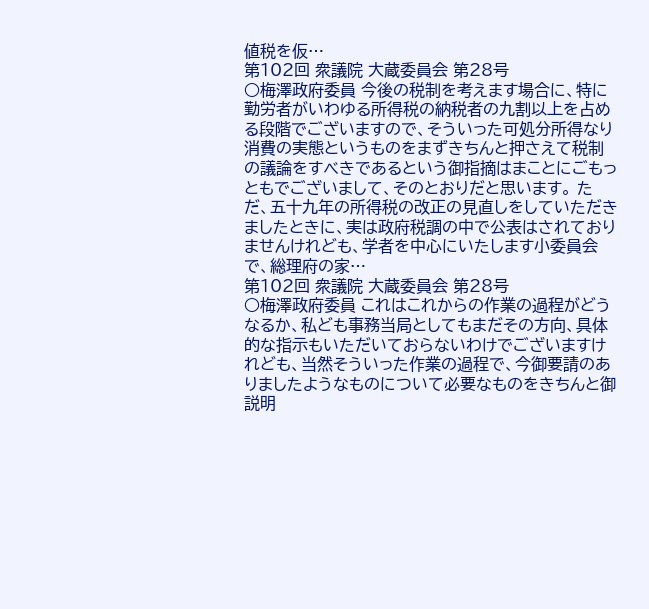値税を仮…
第102回 衆議院 大蔵委員会 第28号
○梅澤政府委員 今後の税制を考えます場合に、特に勤労者がいわゆる所得税の納税者の九割以上を占める段階でございますので、そういった可処分所得なり消費の実態というものをまずきちんと押さえて税制の議論をすべきであるという御指摘はまことにごもっともでございまして、そのとおりだと思います。 ただ、五十九年の所得税の改正の見直しをしていただきましたときに、実は政府税調の中で公表はされておりませんけれども、学者を中心にいたします小委員会で、総理府の家…
第102回 衆議院 大蔵委員会 第28号
○梅澤政府委員 これはこれからの作業の過程がどうなるか、私ども事務当局としてもまだその方向、具体的な指示もいただいておらないわけでございますけれども、当然そういった作業の過程で、今御要請のありましたようなものについて必要なものをきちんと御説明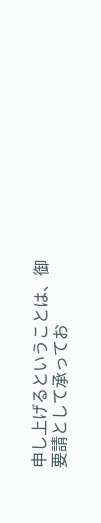申し上げるということは、御要請として承ってお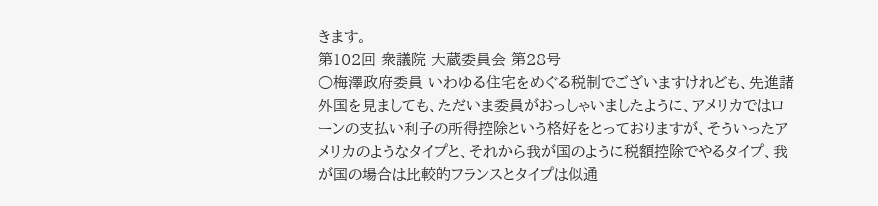きます。
第102回 衆議院 大蔵委員会 第28号
○梅澤政府委員 いわゆる住宅をめぐる税制でございますけれども、先進諸外国を見ましても、ただいま委員がおっしゃいましたように、アメリカではローンの支払い利子の所得控除という格好をとっておりますが、そういったアメリカのようなタイプと、それから我が国のように税額控除でやるタイプ、我が国の場合は比較的フランスとタイプは似通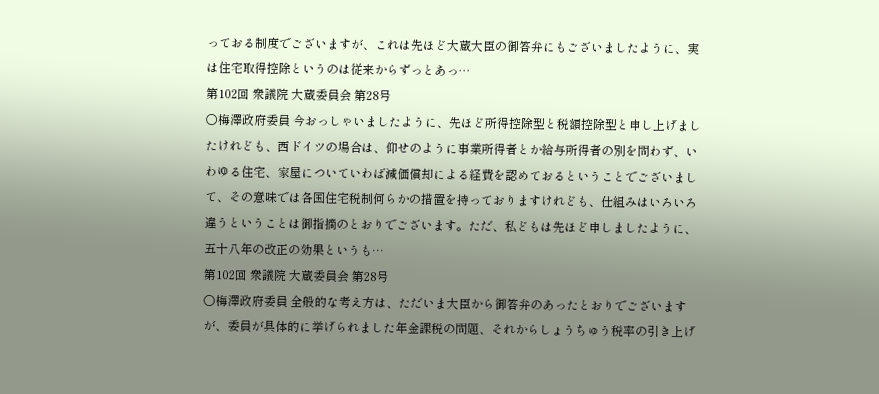っておる制度でございますが、これは先ほど大蔵大臣の御答弁にもございましたように、実は住宅取得控除というのは従来からずっとあっ…
第102回 衆議院 大蔵委員会 第28号
○梅澤政府委員 今おっしゃいましたように、先ほど所得控除型と税額控除型と申し上げましたけれども、西ドイツの場合は、仰せのように事業所得者とか給与所得者の別を問わず、いわゆる住宅、家屋についていわば減価償却による経費を認めておるということでございまして、その意味では各国住宅税制何らかの措置を持っておりますけれども、仕組みはいろいろ違うということは御指摘のとおりでございます。ただ、私どもは先ほど申しましたように、五十八年の改正の効果というも…
第102回 衆議院 大蔵委員会 第28号
○梅澤政府委員 全般的な考え方は、ただいま大臣から御答弁のあったとおりでございますが、委員が具体的に挙げられました年金課税の問題、それからしょうちゅう税率の引き上げ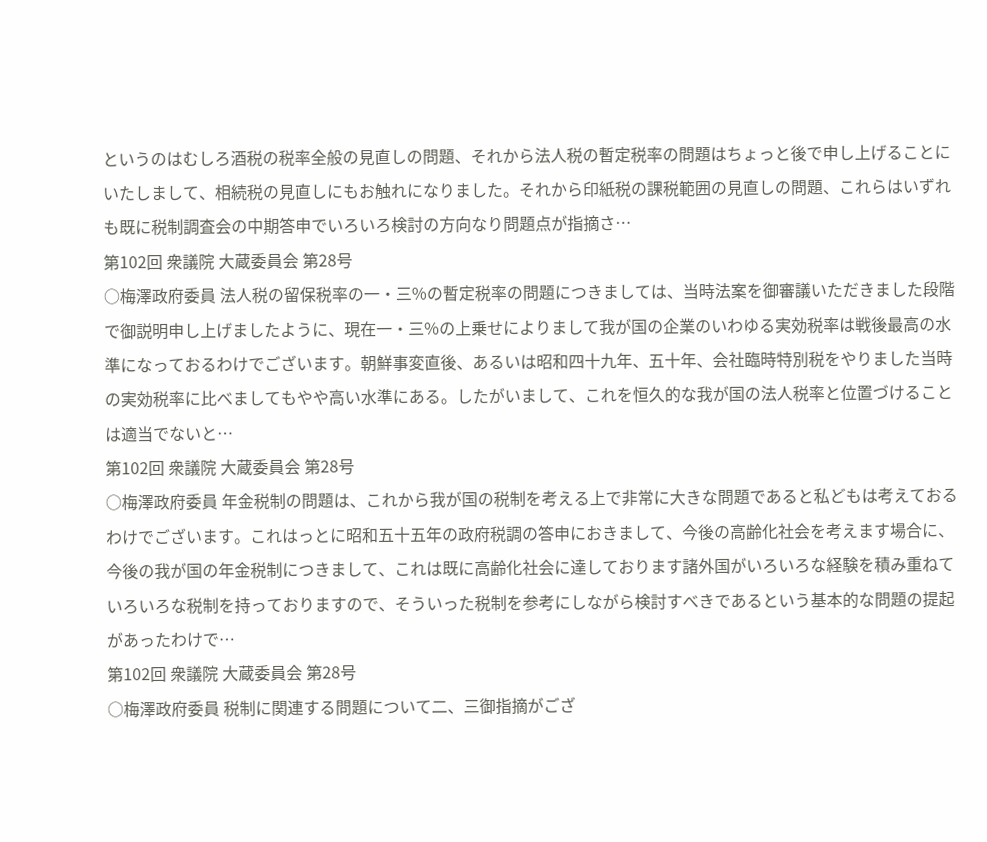というのはむしろ酒税の税率全般の見直しの問題、それから法人税の暫定税率の問題はちょっと後で申し上げることにいたしまして、相続税の見直しにもお触れになりました。それから印紙税の課税範囲の見直しの問題、これらはいずれも既に税制調査会の中期答申でいろいろ検討の方向なり問題点が指摘さ…
第102回 衆議院 大蔵委員会 第28号
○梅澤政府委員 法人税の留保税率の一・三%の暫定税率の問題につきましては、当時法案を御審議いただきました段階で御説明申し上げましたように、現在一・三%の上乗せによりまして我が国の企業のいわゆる実効税率は戦後最高の水準になっておるわけでございます。朝鮮事変直後、あるいは昭和四十九年、五十年、会社臨時特別税をやりました当時の実効税率に比べましてもやや高い水準にある。したがいまして、これを恒久的な我が国の法人税率と位置づけることは適当でないと…
第102回 衆議院 大蔵委員会 第28号
○梅澤政府委員 年金税制の問題は、これから我が国の税制を考える上で非常に大きな問題であると私どもは考えておるわけでございます。これはっとに昭和五十五年の政府税調の答申におきまして、今後の高齢化社会を考えます場合に、今後の我が国の年金税制につきまして、これは既に高齢化社会に達しております諸外国がいろいろな経験を積み重ねていろいろな税制を持っておりますので、そういった税制を参考にしながら検討すべきであるという基本的な問題の提起があったわけで…
第102回 衆議院 大蔵委員会 第28号
○梅澤政府委員 税制に関連する問題について二、三御指摘がござ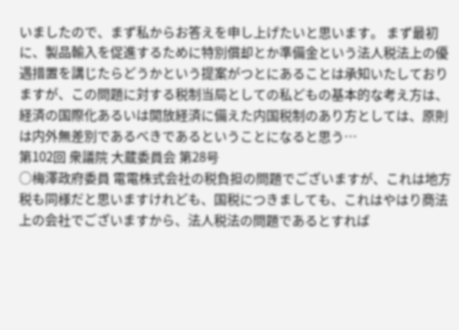いましたので、まず私からお答えを申し上げたいと思います。 まず最初に、製品輸入を促進するために特別償却とか準備金という法人税法上の優遇措置を講じたらどうかという提案がつとにあることは承知いたしておりますが、この問題に対する税制当局としての私どもの基本的な考え方は、経済の国際化あるいは開放経済に備えた内国税制のあり方としては、原則は内外無差別であるべきであるということになると思う…
第102回 衆議院 大蔵委員会 第28号
○梅澤政府委員 電電株式会社の税負担の問題でございますが、これは地方税も同様だと思いますけれども、国税につきましても、これはやはり商法上の会社でございますから、法人税法の問題であるとすれば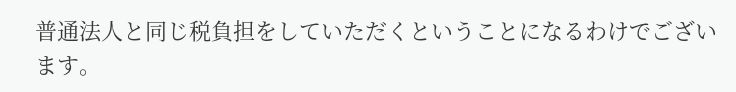普通法人と同じ税負担をしていただくということになるわけでございます。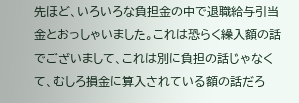先ほど、いろいろな負担金の中で退職給与引当金とおっしゃいました。これは恐らく繰入額の話でございまして、これは別に負担の話じゃなくて、むしろ損金に算入されている額の話だろ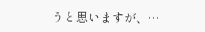うと思いますが、…